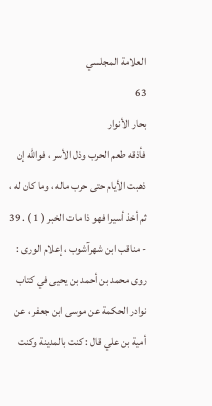العلامة المجلسي
63
بحار الأنوار
فأذقه طعم الحرب وذل الأسر ، فوالله إن ذهبت الأيام حتى حرب ماله ، وما كان له ، ثم أخذ أسيرا فهو ذا مات الخبر ( 1 ) . 39 - مناقب ابن شهرآشوب ، إعلام الورى : روى محمد بن أحمد بن يحيى في كتاب نوادر الحكمة عن موسى ابن جعفر ، عن أمية بن علي قال : كنت بالمدينة وكنت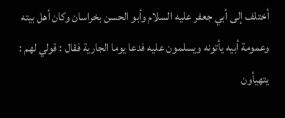أختلف إلى أبي جعفر عليه السلام وأبو الحسن بخراسان وكان أهل بيته وعمومة أبيه يأتونه ويسلمون عليه فدعا يوما الجارية فقال : قولي لهم : يتهيأون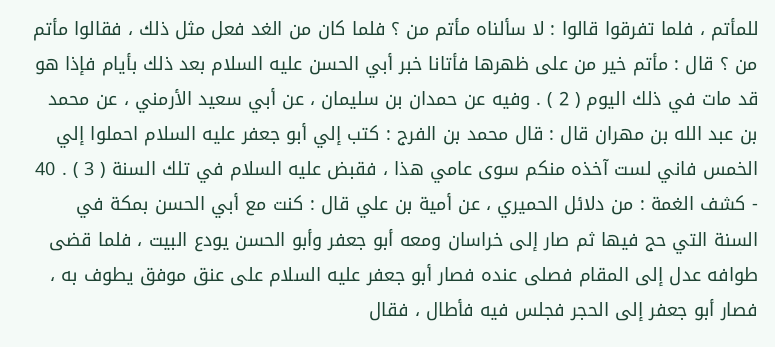للمأتم ، فلما تفرقوا قالوا : لا سألناه مأتم من ؟ فلما كان من الغد فعل مثل ذلك ، فقالوا مأتم من ؟ قال : مأتم خير من على ظهرها فأتانا خبر أبي الحسن عليه السلام بعد ذلك بأيام فإذا هو قد مات في ذلك اليوم ( 2 ) . وفيه عن حمدان بن سليمان ، عن أبي سعيد الأرمني ، عن محمد بن عبد الله بن مهران قال : قال محمد بن الفرج : كتب إلي أبو جعفر عليه السلام احملوا إلي الخمس فاني لست آخذه منكم سوى عامي هذا ، فقبض عليه السلام في تلك السنة ( 3 ) . 40 - كشف الغمة : من دلائل الحميري ، عن أمية بن علي قال : كنت مع أبي الحسن بمكة في السنة التي حج فيها ثم صار إلى خراسان ومعه أبو جعفر وأبو الحسن يودع البيت ، فلما قضى طوافه عدل إلى المقام فصلى عنده فصار أبو جعفر عليه السلام على عنق موفق يطوف به ، فصار أبو جعفر إلى الحجر فجلس فيه فأطال ، فقال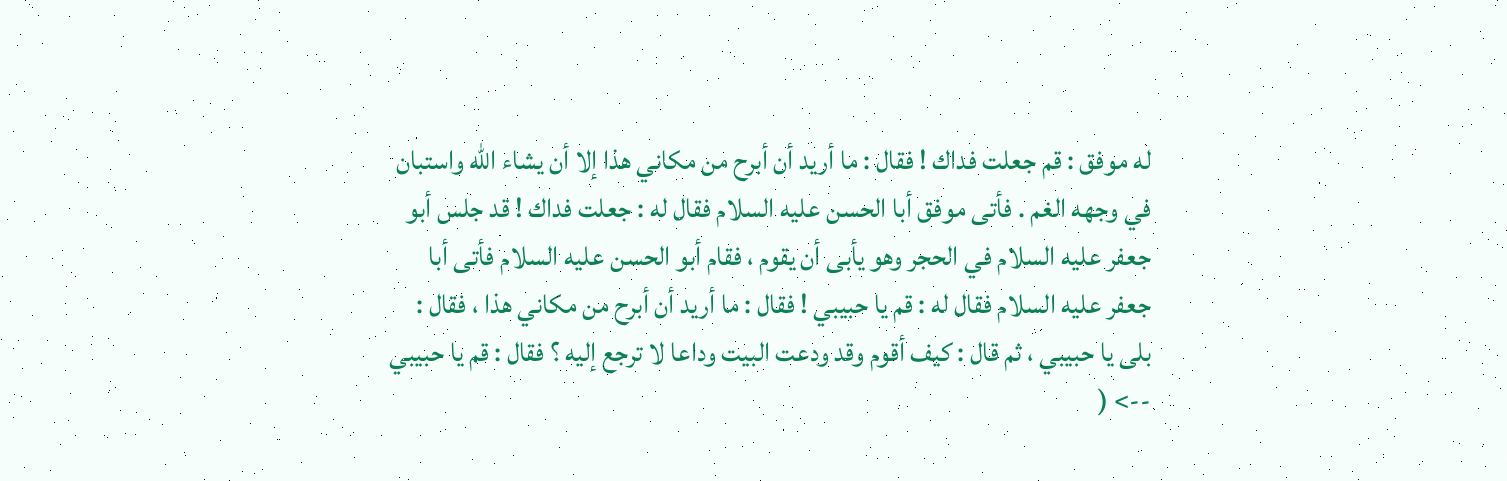له موفق : قم جعلت فداك ! فقال : ما أريد أن أبرح من مكاني هذا إلا أن يشاء الله واستبان في وجهه الغم . فأتى موفق أبا الحسن عليه السلام فقال له : جعلت فداك ! قد جلس أبو جعفر عليه السلام في الحجر وهو يأبى أن يقوم ، فقام أبو الحسن عليه السلام فأتى أبا جعفر عليه السلام فقال له : قم يا حبيبي ! فقال : ما أريد أن أبرح من مكاني هذا ، فقال : بلى يا حبيبي ، ثم قال : كيف أقوم وقد ودعت البيت وداعا لا ترجع إليه ؟ فقال : قم يا حبيبي
--> (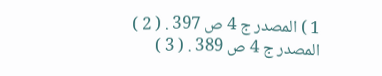1 ) المصدر ج 4 ص 397 . ( 2 ) المصدر ج 4 ص 389 . ( 3 )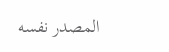المصدر نفسه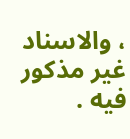، والاسناد غير مذكور فيه .